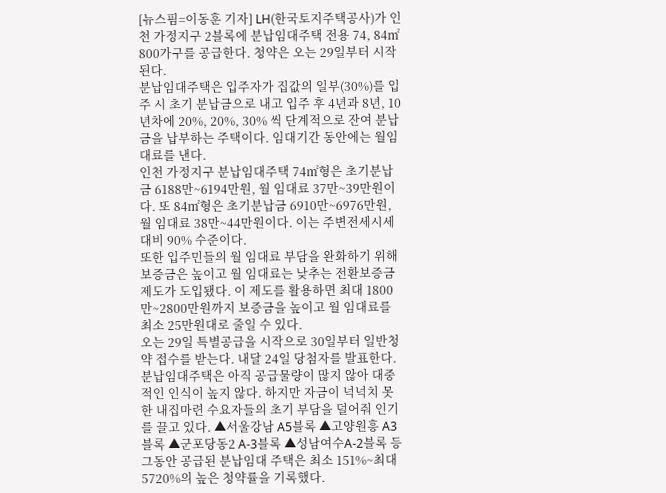[뉴스핌=이동훈 기자] LH(한국토지주택공사)가 인천 가정지구 2블록에 분납임대주택 전용 74, 84㎡ 800가구를 공급한다. 청약은 오는 29일부터 시작된다.
분납임대주택은 입주자가 집값의 일부(30%)를 입주 시 초기 분납금으로 내고 입주 후 4년과 8년, 10년차에 20%, 20%, 30% 씩 단계적으로 잔여 분납금을 납부하는 주택이다. 임대기간 동안에는 월임대료를 낸다.
인천 가정지구 분납임대주택 74㎡형은 초기분납금 6188만~6194만원, 월 임대료 37만~39만원이다. 또 84㎡형은 초기분납금 6910만~6976만원, 월 임대료 38만~44만원이다. 이는 주변전세시세 대비 90% 수준이다.
또한 입주민들의 월 임대료 부담을 완화하기 위해 보증금은 높이고 월 임대료는 낮추는 전환보증금 제도가 도입됐다. 이 제도를 활용하면 최대 1800만~2800만원까지 보증금을 높이고 월 임대료를 최소 25만원대로 줄일 수 있다.
오는 29일 특별공급을 시작으로 30일부터 일반청약 접수를 받는다. 내달 24일 당첨자를 발표한다.
분납임대주택은 아직 공급물량이 많지 않아 대중적인 인식이 높지 않다. 하지만 자금이 넉넉치 못한 내집마련 수요자들의 초기 부담을 덜어줘 인기를 끌고 있다. ▲서울강남 A5블록 ▲고양원흥 A3블록 ▲군포당동2 A-3블록 ▲성남여수A-2블록 등 그동안 공급된 분납임대 주택은 최소 151%~최대 5720%의 높은 청약률을 기록했다.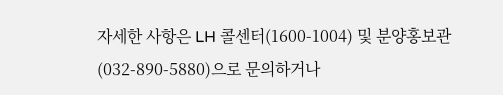자세한 사항은 LH 콜센터(1600-1004) 및 분양홍보관(032-890-5880)으로 문의하거나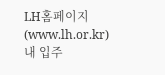LH홈페이지(www.lh.or.kr) 내 입주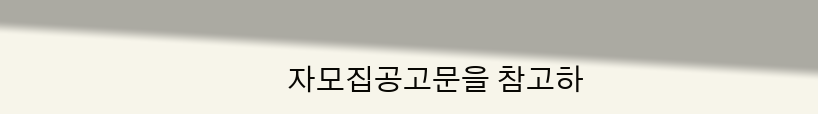자모집공고문을 참고하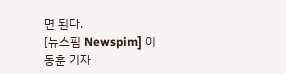면 된다.
[뉴스핌 Newspim] 이동훈 기자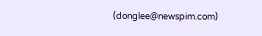(donglee@newspim.com)